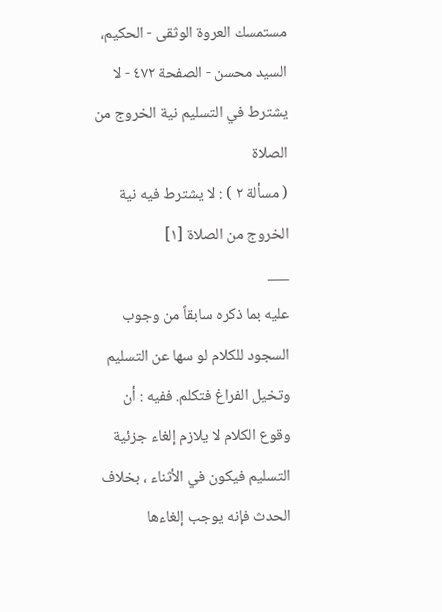مستمسك العروة الوثقى - الحكيم، السيد محسن - الصفحة ٤٧٢ - لا يشترط في التسليم نية الخروج من الصلاة
( مسألة ٢ ) : لا يشترط فيه نية الخروج من الصلاة [١]
___
عليه بما ذكره سابقاً من وجوب السجود للكلام لو سها عن التسليم وتخيل الفراغ فتكلم. ففيه : أن وقوع الكلام لا يلازم إلغاء جزئية التسليم فيكون في الأثناء ، بخلاف الحدث فإنه يوجب إلغاءها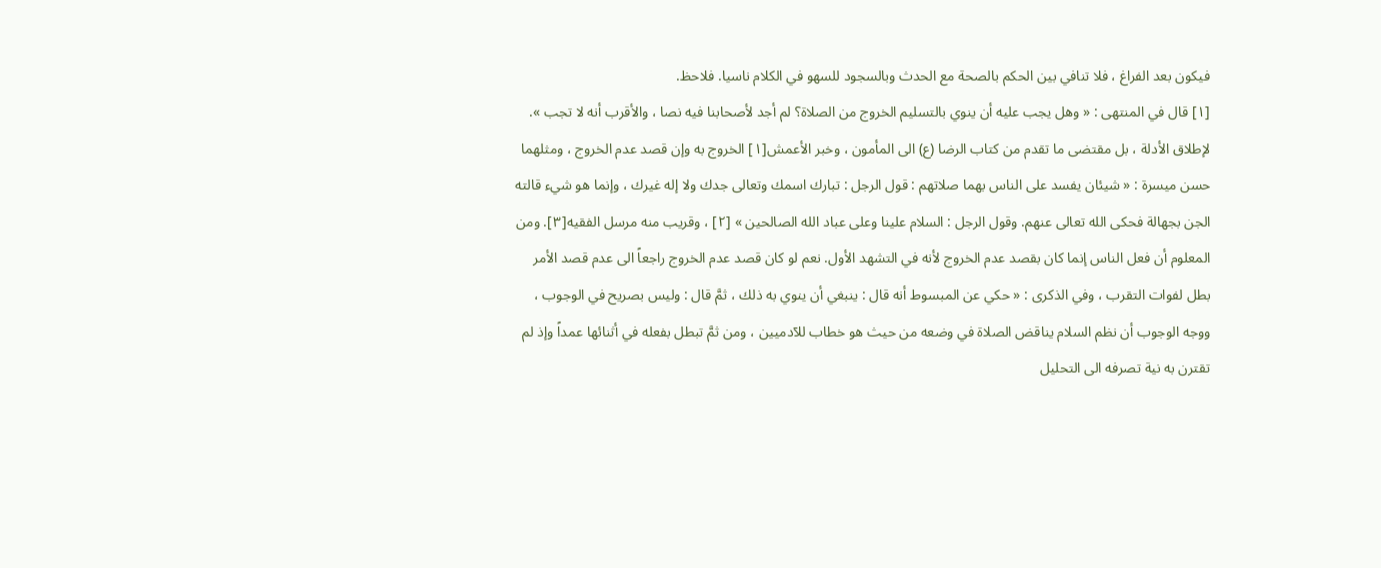فيكون بعد الفراغ ، فلا تنافي بين الحكم بالصحة مع الحدث وبالسجود للسهو في الكلام ناسيا. فلاحظ.
[١] قال في المنتهى : « وهل يجب عليه أن ينوي بالتسليم الخروج من الصلاة؟ لم أجد لأصحابنا فيه نصا ، والأقرب أنه لا تجب ». لإطلاق الأدلة ، بل مقتضى ما تقدم من كتاب الرضا (ع) الى المأمون ، وخبر الأعمش[١] الخروج به وإن قصد عدم الخروج ، ومثلهما حسن ميسرة : « شيئان يفسد على الناس بهما صلاتهم : قول الرجل : تبارك اسمك وتعالى جدك ولا إله غيرك ، وإنما هو شيء قالته الجن بجهالة فحكى الله تعالى عنهم. وقول الرجل : السلام علينا وعلى عباد الله الصالحين » [٢] ، وقريب منه مرسل الفقيه[٣]. ومن المعلوم أن فعل الناس إنما كان بقصد عدم الخروج لأنه في التشهد الأول. نعم لو كان قصد عدم الخروج راجعاً الى عدم قصد الأمر بطل لفوات التقرب ، وفي الذكرى : « حكي عن المبسوط أنه قال : ينبغي أن ينوي به ذلك ، ثمَّ قال : وليس بصريح في الوجوب ، ووجه الوجوب أن نظم السلام يناقض الصلاة في وضعه من حيث هو خطاب للآدميين ، ومن ثمَّ تبطل بفعله في أثنائها عمداً وإذ لم تقترن به نية تصرفه الى التحليل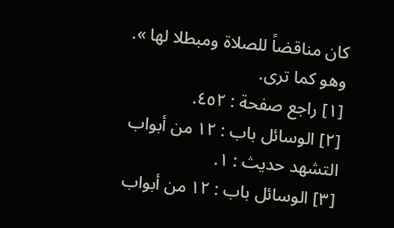كان مناقضاً للصلاة ومبطلا لها ». وهو كما ترى.
[١] راجع صفحة : ٤٥٢.
[٢] الوسائل باب : ١٢ من أبواب التشهد حديث : ١.
[٣] الوسائل باب : ١٢ من أبواب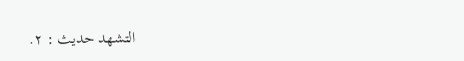التشهد حديث : ٢.